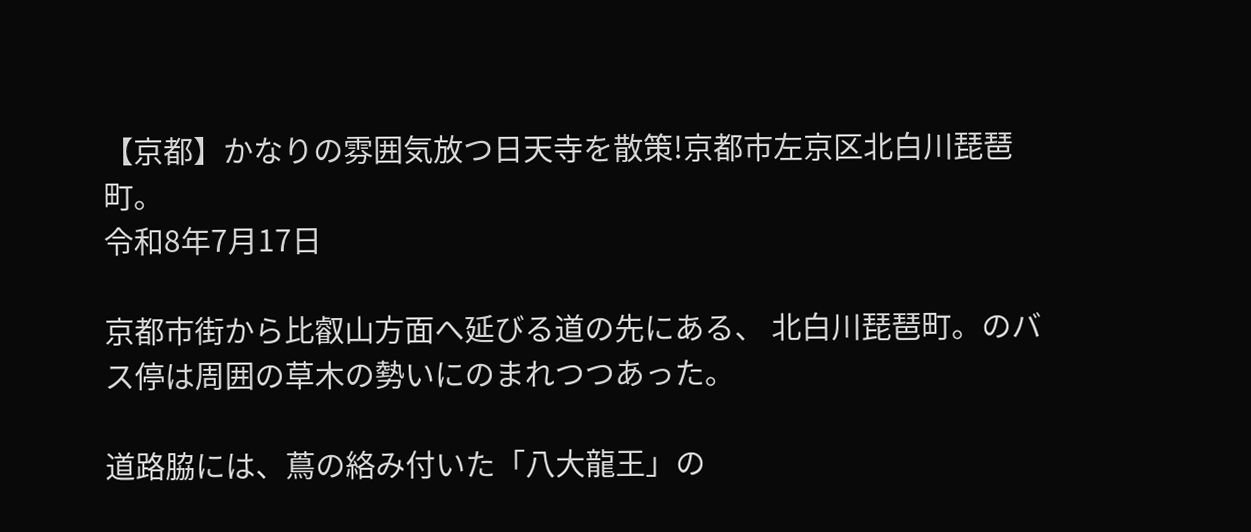【京都】かなりの雰囲気放つ日天寺を散策!京都市左京区北白川琵琶町。
令和8年7月17日

京都市街から比叡山方面へ延びる道の先にある、 北白川琵琶町。のバス停は周囲の草木の勢いにのまれつつあった。

道路脇には、蔦の絡み付いた「八大龍王」の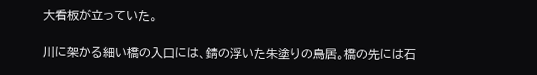大看板が立っていた。

川に架かる細い橋の入口には、錆の浮いた朱塗りの鳥居。橋の先には石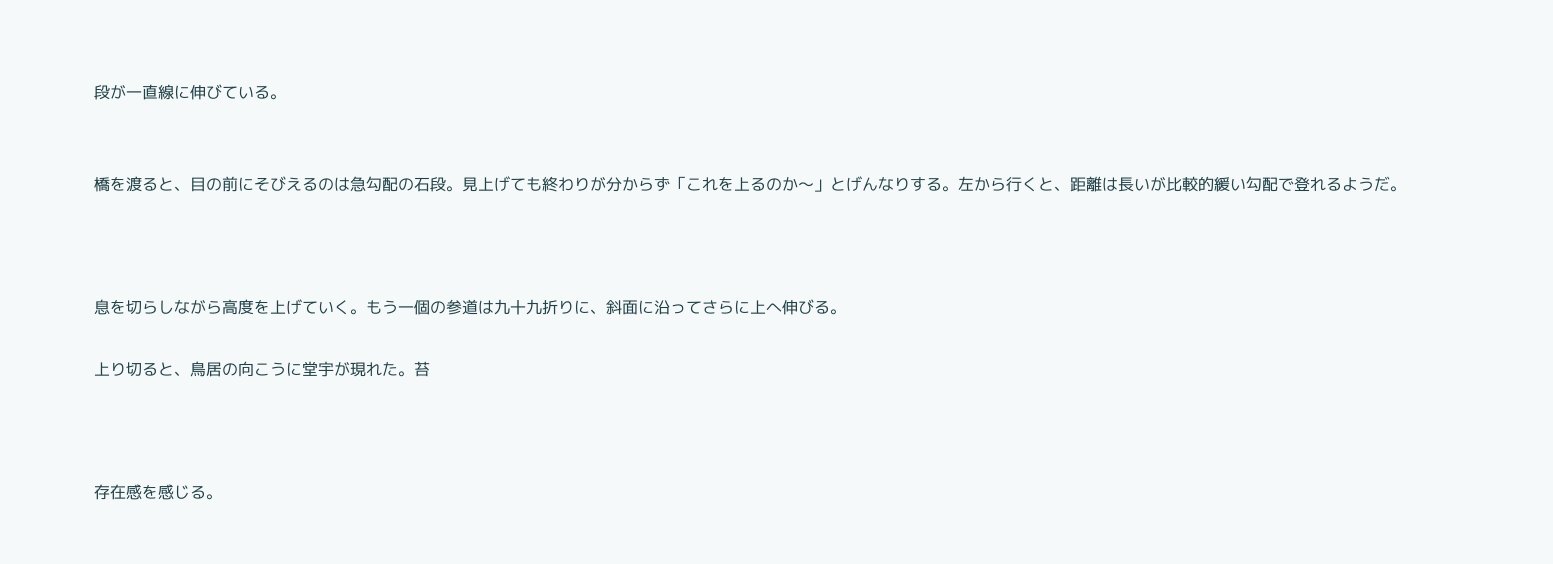段が一直線に伸びている。


橋を渡ると、目の前にそびえるのは急勾配の石段。見上げても終わりが分からず「これを上るのか〜」とげんなりする。左から行くと、距離は長いが比較的緩い勾配で登れるようだ。



息を切らしながら高度を上げていく。もう一個の参道は九十九折りに、斜面に沿ってさらに上へ伸びる。

上り切ると、鳥居の向こうに堂宇が現れた。苔



存在感を感じる。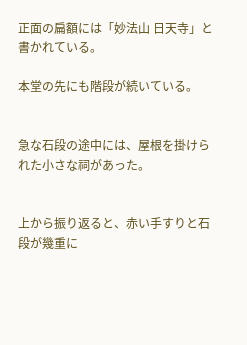正面の扁額には「妙法山 日天寺」と書かれている。

本堂の先にも階段が続いている。


急な石段の途中には、屋根を掛けられた小さな祠があった。


上から振り返ると、赤い手すりと石段が幾重に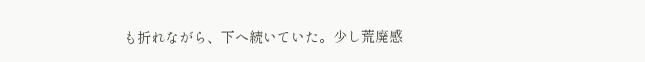も折れながら、下へ続いていた。少し荒廃感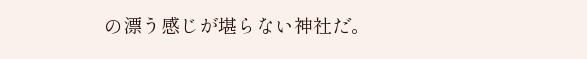の漂う感じが堪らない神社だ。